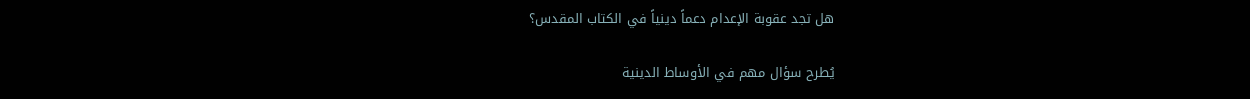هل تجد عقوبة الإعدام دعماً دينياً في الكتاب المقدس؟

يُطرح سؤال مهم في الأوساط الدينية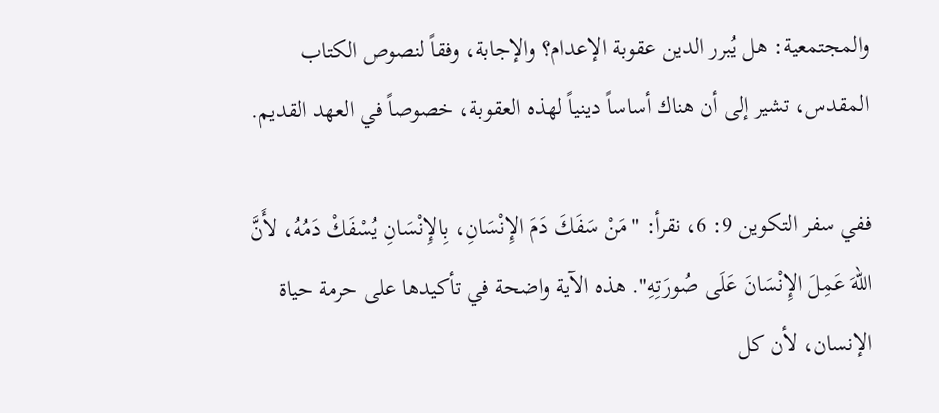والمجتمعية: هل يُبرر الدين عقوبة الإعدام؟ والإجابة، وفقاً لنصوص الكتاب المقدس، تشير إلى أن هناك أساساً دينياً لهذه العقوبة، خصوصاً في العهد القديم.

ففي سفر التكوين 9: 6، نقرأ: "مَنْ سَفَكَ دَمَ الإِنْسَانِ، بِالإِنْسَانِ يُسْفَكْ دَمُهُ، لأَنَّ اللهَ عَمِلَ الإِنْسَانَ عَلَى صُورَتِهِ". هذه الآية واضحة في تأكيدها على حرمة حياة الإنسان، لأن كل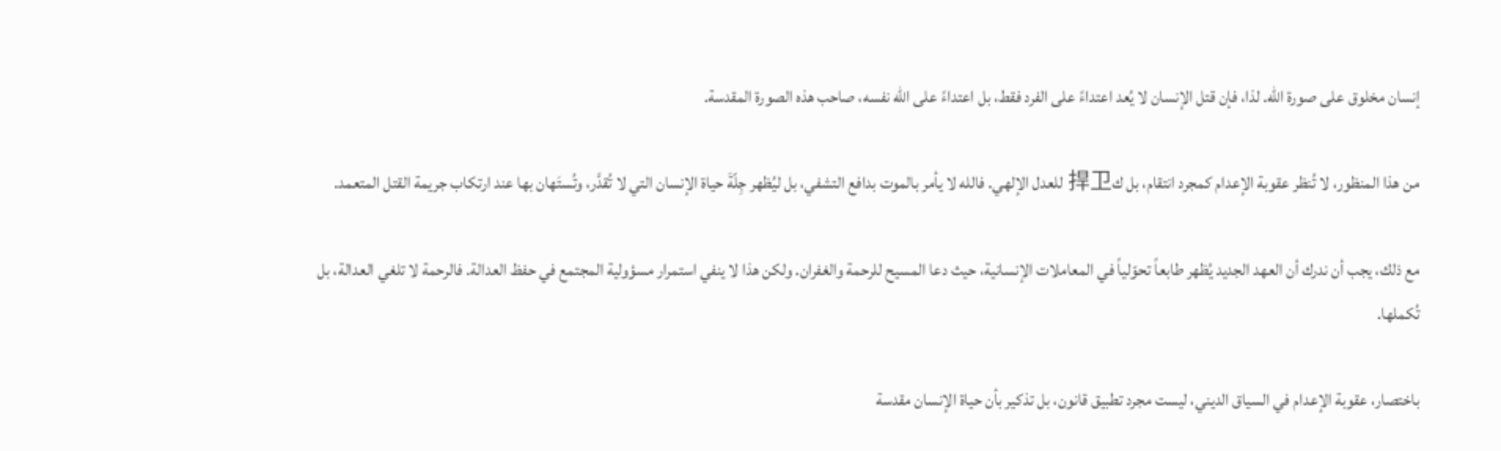إنسان مخلوق على صورة الله. لذا، فإن قتل الإنسان لا يُعد اعتداءً على الفرد فقط، بل اعتداءً على الله نفسه، صاحب هذه الصورة المقدسة.

من هذا المنظور، لا تُنظر عقوبة الإعدام كمجرد انتقام، بل ك捍卫 للعدل الإلهي. فالله لا يأمر بالموت بدافع التشفي، بل ليُظهر جِلّةَ حياة الإنسان التي لا تُقدَّر، وتُستَهان بها عند ارتكاب جريمة القتل المتعمد.

مع ذلك، يجب أن ندرك أن العهد الجديد يُظهر طابعاً تحوّلياً في المعاملات الإنسانية، حيث دعا المسيح للرحمة والغفران. ولكن هذا لا ينفي استمرار مسؤولية المجتمع في حفظ العدالة. فالرحمة لا تلغي العدالة، بل تُكملها.

باختصار، عقوبة الإعدام في السياق الديني، ليست مجرد تطبيق قانون، بل تذكير بأن حياة الإنسان مقدسة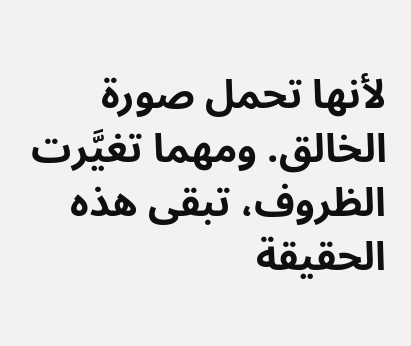لأنها تحمل صورة الخالق. ومهما تغيَّرت الظروف، تبقى هذه الحقيقة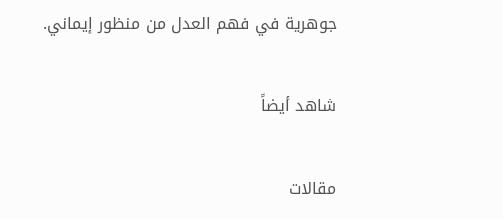جوهرية في فهم العدل من منظور إيماني.

شاهد أيضاً

مقالات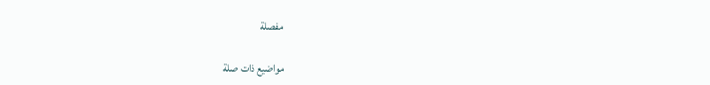مفصلة

مواضيع ذات صلة